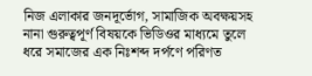নিজ এলাকার জনদূর্ভোগ, সামাজিক অবক্ষয়সহ নানা গুরুত্বপূর্ণ বিষয়কে ভিডিওর মাধ্যমে তুলে ধরে সমাজের এক নিঃশব্দ দর্পণে পরিণত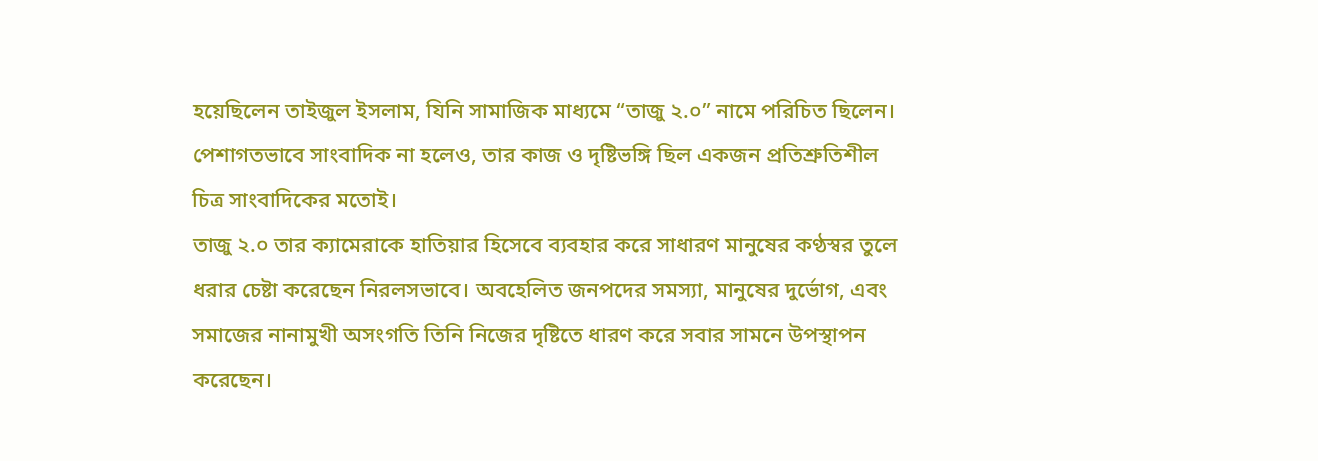হয়েছিলেন তাইজুল ইসলাম, যিনি সামাজিক মাধ্যমে “তাজু ২.০” নামে পরিচিত ছিলেন। পেশাগতভাবে সাংবাদিক না হলেও, তার কাজ ও দৃষ্টিভঙ্গি ছিল একজন প্রতিশ্রুতিশীল চিত্র সাংবাদিকের মতোই।
তাজু ২.০ তার ক্যামেরাকে হাতিয়ার হিসেবে ব্যবহার করে সাধারণ মানুষের কণ্ঠস্বর তুলে ধরার চেষ্টা করেছেন নিরলসভাবে। অবহেলিত জনপদের সমস্যা, মানুষের দুর্ভোগ, এবং সমাজের নানামুখী অসংগতি তিনি নিজের দৃষ্টিতে ধারণ করে সবার সামনে উপস্থাপন করেছেন।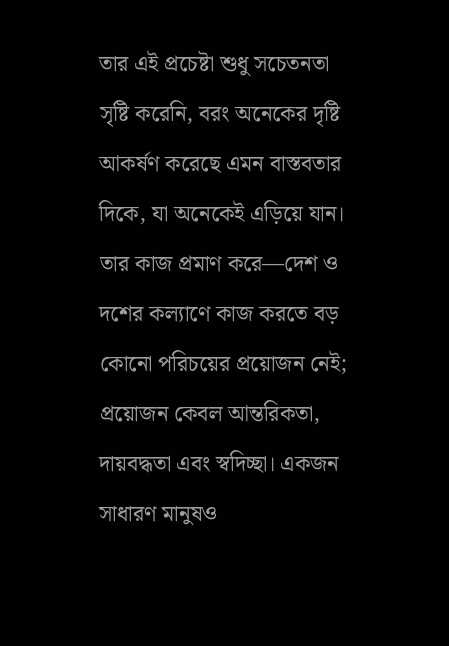তার এই প্রচেষ্টা শুধু সচেতনতা সৃষ্টি করেনি, বরং অনেকের দৃষ্টি আকর্ষণ করেছে এমন বাস্তবতার দিকে, যা অনেকেই এড়িয়ে যান।
তার কাজ প্রমাণ করে—দেশ ও দশের কল্যাণে কাজ করতে বড় কোনো পরিচয়ের প্রয়োজন নেই; প্রয়োজন কেবল আন্তরিকতা, দায়বদ্ধতা এবং স্বদিচ্ছা। একজন সাধারণ মানুষও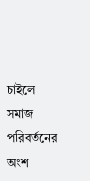চাইলে সমাজ পরিবর্তনের অংশ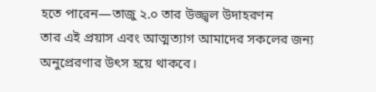হতে পারেন—তাজু ২.০ তার উজ্জ্বল উদাহরণন
তার এই প্রয়াস এবং আত্মত্যাগ আমাদের সকলের জন্য অনুপ্রেরণার উৎস হয়ে থাকবে।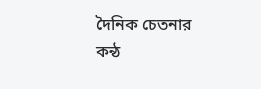দৈনিক চেতনার কন্ঠ